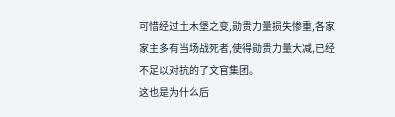可惜经过土木堡之变,勋贵力量损失惨重,各家家主多有当场战死者,使得勋贵力量大减,已经不足以对抗的了文官集团。
这也是为什么后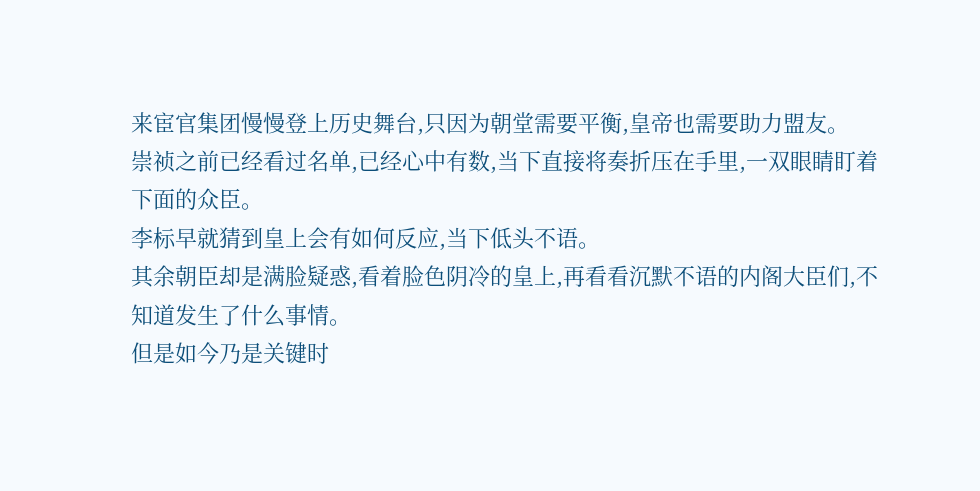来宦官集团慢慢登上历史舞台,只因为朝堂需要平衡,皇帝也需要助力盟友。
崇祯之前已经看过名单,已经心中有数,当下直接将奏折压在手里,一双眼睛盯着下面的众臣。
李标早就猜到皇上会有如何反应,当下低头不语。
其余朝臣却是满脸疑惑,看着脸色阴冷的皇上,再看看沉默不语的内阁大臣们,不知道发生了什么事情。
但是如今乃是关键时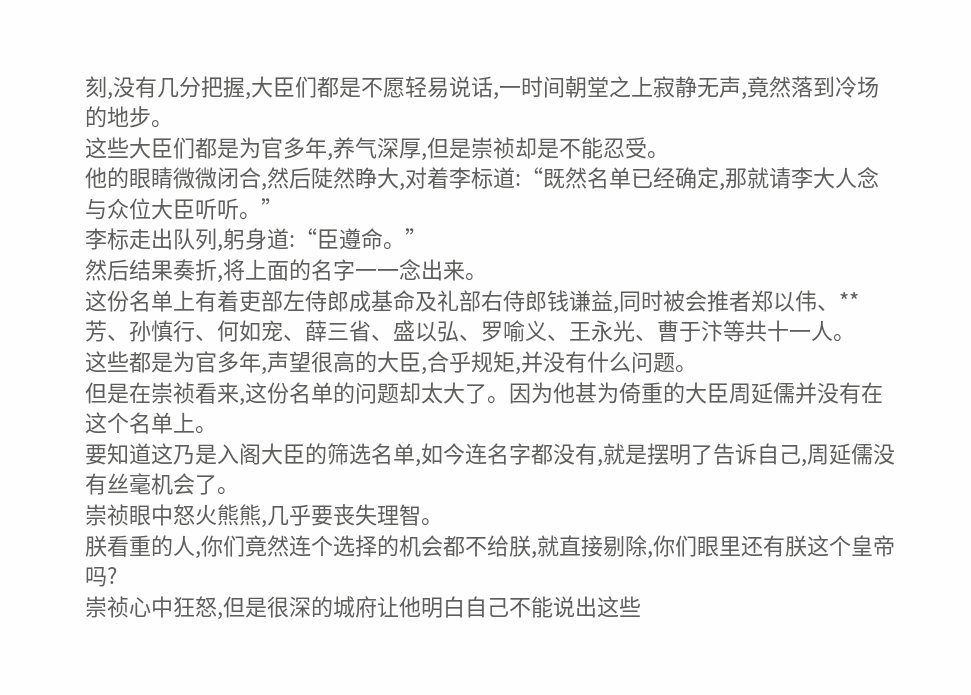刻,没有几分把握,大臣们都是不愿轻易说话,一时间朝堂之上寂静无声,竟然落到冷场的地步。
这些大臣们都是为官多年,养气深厚,但是崇祯却是不能忍受。
他的眼睛微微闭合,然后陡然睁大,对着李标道:“既然名单已经确定,那就请李大人念与众位大臣听听。”
李标走出队列,躬身道:“臣遵命。”
然后结果奏折,将上面的名字一一念出来。
这份名单上有着吏部左侍郎成基命及礼部右侍郎钱谦益,同时被会推者郑以伟、**芳、孙慎行、何如宠、薛三省、盛以弘、罗喻义、王永光、曹于汴等共十一人。
这些都是为官多年,声望很高的大臣,合乎规矩,并没有什么问题。
但是在崇祯看来,这份名单的问题却太大了。因为他甚为倚重的大臣周延儒并没有在这个名单上。
要知道这乃是入阁大臣的筛选名单,如今连名字都没有,就是摆明了告诉自己,周延儒没有丝毫机会了。
崇祯眼中怒火熊熊,几乎要丧失理智。
朕看重的人,你们竟然连个选择的机会都不给朕,就直接剔除,你们眼里还有朕这个皇帝吗?
崇祯心中狂怒,但是很深的城府让他明白自己不能说出这些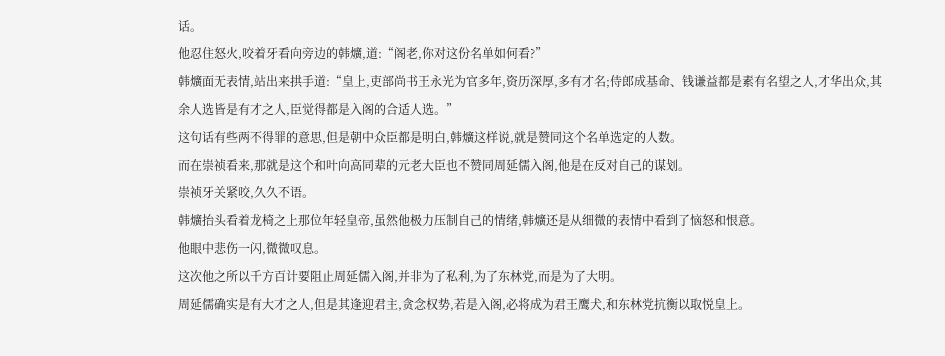话。
他忍住怒火,咬着牙看向旁边的韩爌,道:“阁老,你对这份名单如何看?”
韩爌面无表情,站出来拱手道:“皇上,吏部尚书王永光为官多年,资历深厚,多有才名;侍郎成基命、钱谦益都是素有名望之人,才华出众,其余人选皆是有才之人,臣觉得都是入阁的合适人选。”
这句话有些两不得罪的意思,但是朝中众臣都是明白,韩爌这样说,就是赞同这个名单选定的人数。
而在崇祯看来,那就是这个和叶向高同辈的元老大臣也不赞同周延儒入阁,他是在反对自己的谋划。
崇祯牙关紧咬,久久不语。
韩爌抬头看着龙椅之上那位年轻皇帝,虽然他极力压制自己的情绪,韩爌还是从细微的表情中看到了恼怒和恨意。
他眼中悲伤一闪,微微叹息。
这次他之所以千方百计要阻止周延儒入阁,并非为了私利,为了东林党,而是为了大明。
周延儒确实是有大才之人,但是其逢迎君主,贪念权势,若是入阁,必将成为君王鹰犬,和东林党抗衡以取悦皇上。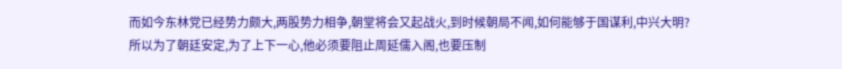而如今东林党已经势力颇大,两股势力相争,朝堂将会又起战火,到时候朝局不闻,如何能够于国谋利,中兴大明?
所以为了朝廷安定,为了上下一心,他必须要阻止周延儒入阁,也要压制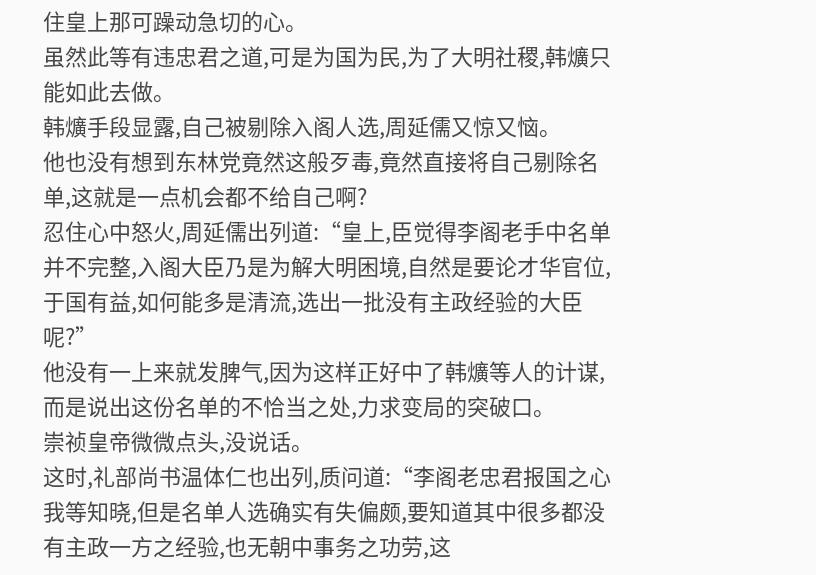住皇上那可躁动急切的心。
虽然此等有违忠君之道,可是为国为民,为了大明社稷,韩爌只能如此去做。
韩爌手段显露,自己被剔除入阁人选,周延儒又惊又恼。
他也没有想到东林党竟然这般歹毒,竟然直接将自己剔除名单,这就是一点机会都不给自己啊?
忍住心中怒火,周延儒出列道:“皇上,臣觉得李阁老手中名单并不完整,入阁大臣乃是为解大明困境,自然是要论才华官位,于国有益,如何能多是清流,选出一批没有主政经验的大臣呢?”
他没有一上来就发脾气,因为这样正好中了韩爌等人的计谋,而是说出这份名单的不恰当之处,力求变局的突破口。
崇祯皇帝微微点头,没说话。
这时,礼部尚书温体仁也出列,质问道:“李阁老忠君报国之心我等知晓,但是名单人选确实有失偏颇,要知道其中很多都没有主政一方之经验,也无朝中事务之功劳,这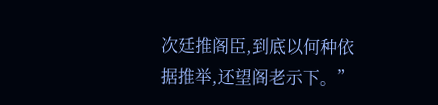次廷推阁臣,到底以何种依据推举,还望阁老示下。”